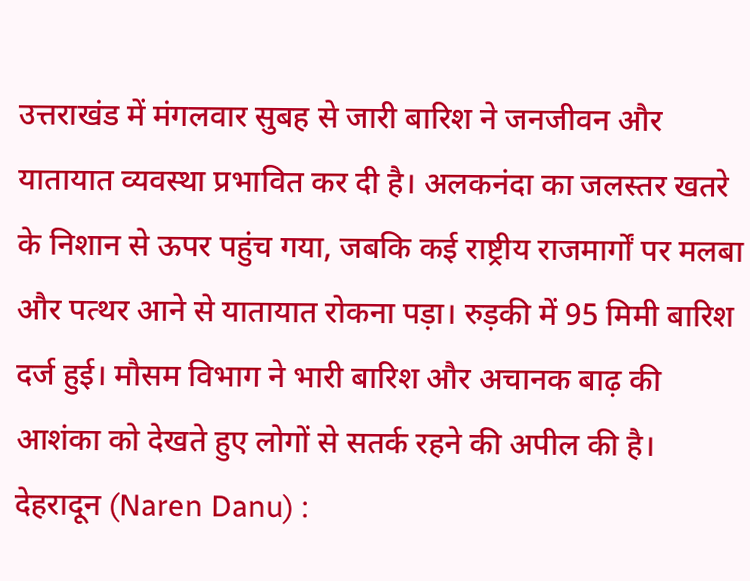उत्तराखंड में मंगलवार सुबह से जारी बारिश ने जनजीवन और यातायात व्यवस्था प्रभावित कर दी है। अलकनंदा का जलस्तर खतरे के निशान से ऊपर पहुंच गया, जबकि कई राष्ट्रीय राजमार्गों पर मलबा और पत्थर आने से यातायात रोकना पड़ा। रुड़की में 95 मिमी बारिश दर्ज हुई। मौसम विभाग ने भारी बारिश और अचानक बाढ़ की आशंका को देखते हुए लोगों से सतर्क रहने की अपील की है।
देहरादून (Naren Danu) :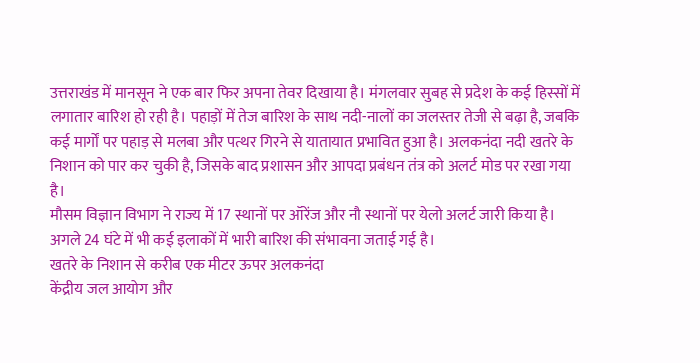उत्तराखंड में मानसून ने एक बार फिर अपना तेवर दिखाया है। मंगलवार सुबह से प्रदेश के कई हिस्सों में लगातार बारिश हो रही है। पहाड़ों में तेज बारिश के साथ नदी-नालों का जलस्तर तेजी से बढ़ा है, जबकि कई मार्गों पर पहाड़ से मलबा और पत्थर गिरने से यातायात प्रभावित हुआ है। अलकनंदा नदी खतरे के निशान को पार कर चुकी है, जिसके बाद प्रशासन और आपदा प्रबंधन तंत्र को अलर्ट मोड पर रखा गया है।
मौसम विज्ञान विभाग ने राज्य में 17 स्थानों पर ऑरेंज और नौ स्थानों पर येलो अलर्ट जारी किया है। अगले 24 घंटे में भी कई इलाकों में भारी बारिश की संभावना जताई गई है।
खतरे के निशान से करीब एक मीटर ऊपर अलकनंदा
केंद्रीय जल आयोग और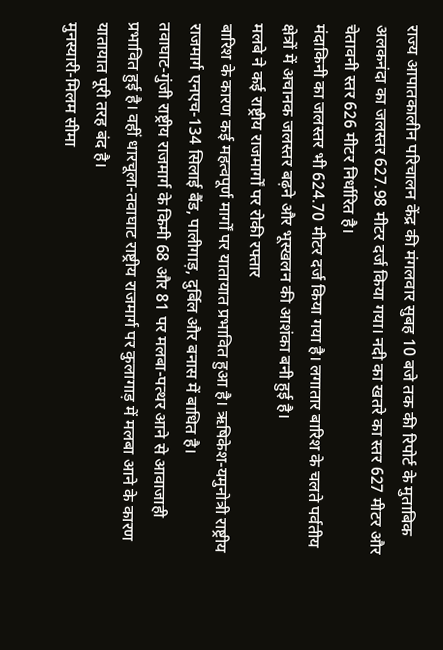राज्य आपातकालीन परिचालन केंद्र की मंगलवार सुबह 10 बजे तक की रिपोर्ट के मुताबिक अलकनंदा का जलस्तर 627.98 मीटर दर्ज किया गया। नदी का खतरे का स्तर 627 मीटर और चेतावनी स्तर 626 मीटर निर्धारित है।
मंदाकिनी का जलस्तर भी 624.70 मीटर दर्ज किया गया है। लगातार बारिश के चलते पर्वतीय क्षेत्रों में अचानक जलस्तर बढ़ने और भूस्खलन की आशंका बनी हुई है।
मलबे ने कई राष्ट्रीय राजमार्गों पर रोकी रफ्तार
बारिश के कारण कई महत्वपूर्ण मार्गों पर यातायात प्रभावित हुआ है। ऋषिकेश-यमुनोत्री राष्ट्रीय राजमार्ग एनएच-134 सिलाई बैंड, पालीगाड़, दुर्बिल और बनास में बाधित है।
तवाघाट-गुंजी राष्ट्रीय राजमार्ग के किमी 68 और 81 पर मलबा-पत्थर आने से आवाजाही प्रभावित हुई है। वहीं धारचूला-तवाघाट राष्ट्रीय राजमार्ग पर कुलागाड़ में मलबा आने के कारण यातायात पूरी तरह बंद है।
मुनस्यारी-मिलम सीमा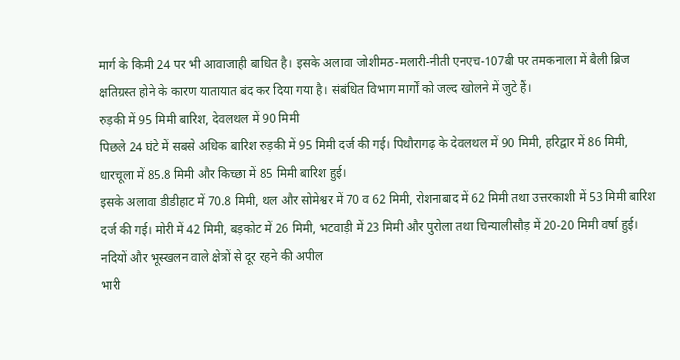मार्ग के किमी 24 पर भी आवाजाही बाधित है। इसके अलावा जोशीमठ-मलारी-नीती एनएच-107बी पर तमकनाला में बैली ब्रिज क्षतिग्रस्त होने के कारण यातायात बंद कर दिया गया है। संबंधित विभाग मार्गों को जल्द खोलने में जुटे हैं।
रुड़की में 95 मिमी बारिश, देवलथल में 90 मिमी
पिछले 24 घंटे में सबसे अधिक बारिश रुड़की में 95 मिमी दर्ज की गई। पिथौरागढ़ के देवलथल में 90 मिमी, हरिद्वार में 86 मिमी, धारचूला में 85.8 मिमी और किच्छा में 85 मिमी बारिश हुई।
इसके अलावा डीडीहाट में 70.8 मिमी, थल और सोमेश्वर में 70 व 62 मिमी, रोशनाबाद में 62 मिमी तथा उत्तरकाशी में 53 मिमी बारिश दर्ज की गई। मोरी में 42 मिमी, बड़कोट में 26 मिमी, भटवाड़ी में 23 मिमी और पुरोला तथा चिन्यालीसौड़ में 20-20 मिमी वर्षा हुई।
नदियों और भूस्खलन वाले क्षेत्रों से दूर रहने की अपील
भारी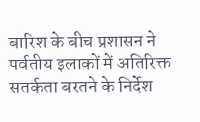बारिश के बीच प्रशासन ने पर्वतीय इलाकों में अतिरिक्त सतर्कता बरतने के निर्देश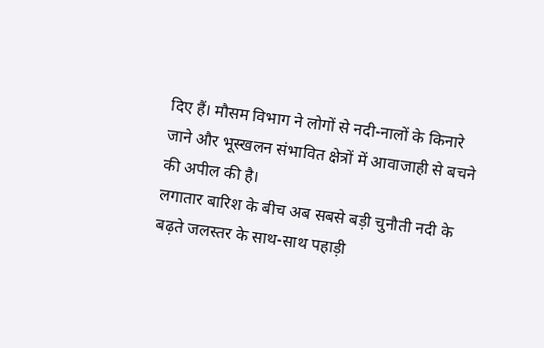दिए हैं। मौसम विभाग ने लोगों से नदी-नालों के किनारे जाने और भूस्खलन संभावित क्षेत्रों में आवाजाही से बचने की अपील की है।
लगातार बारिश के बीच अब सबसे बड़ी चुनौती नदी के बढ़ते जलस्तर के साथ-साथ पहाड़ी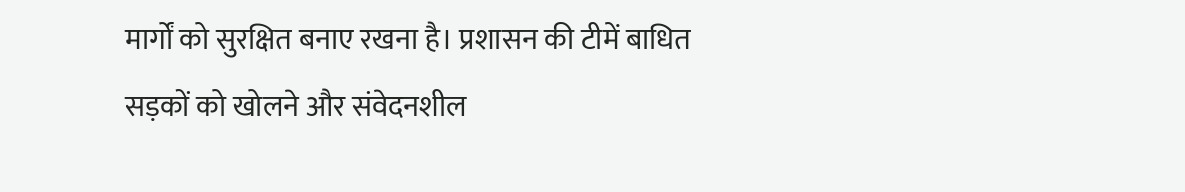मार्गों को सुरक्षित बनाए रखना है। प्रशासन की टीमें बाधित सड़कों को खोलने और संवेदनशील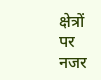क्षेत्रों पर नजर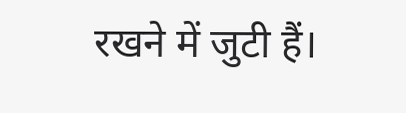रखने में जुटी हैं।